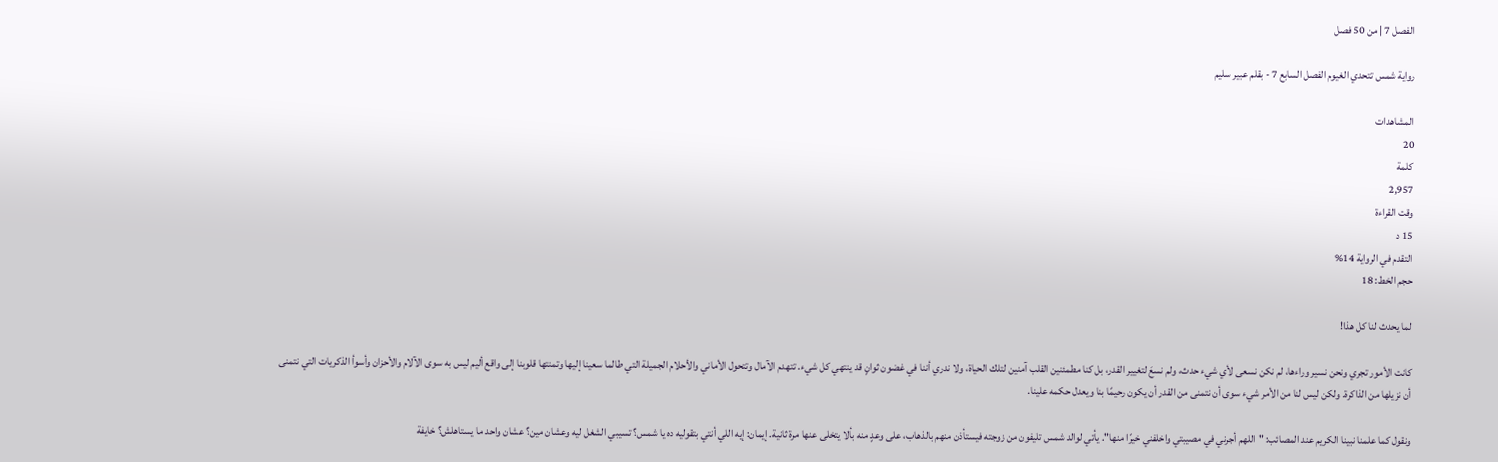الفصل 7 | من 50 فصل

رواية شمس تتحدي الغيوم الفصل السابع 7 - بقلم عبير سليم

المشاهدات
20
كلمة
2,957
وقت القراءة
15 د
التقدم في الرواية 14%
حجم الخط: 18

لما يحدث لنا كل هذا!

كانت الأمور تجري ونحن نسير وراءها، لم نكن نسعى لأي شيء حدث، ولم نسعَ لتغيير القدر، بل كنا مطمئنين القلب آمنين لتلك الحياة، ولا ندري أننا في غضون ثوانٍ قد ينتهي كل شيء. تتهدم الآمال وتتحول الأماني والأحلام الجميلة التي طالما سعينا إليها وتمنتها قلوبنا إلى واقع أليم ليس به سوى الآلام والأحزان وأسوأ الذكريات التي نتمنى أن نزيلها من الذاكرة. ولكن ليس لنا من الأمر شيء سوى أن نتمنى من القدر أن يكون رحيمًا بنا ويعدل حكمه علينا.

ونقول كما علمنا نبينا الكريم عند المصائب: "اللهم أجرني في مصيبتي واخلفني خيرًا منها". يأتي لوالد شمس تليفون من زوجته فيستأذن منهم بالذهاب، على وعدٍ منه بألا يتخلى عنها مرة ثانية. إيمان: إيه اللي أنتي بتقوليه ده يا شمس؟ تسيبي الشغل ليه وعشان مين؟ عشان واحد ما يستاهلش؟ خايفة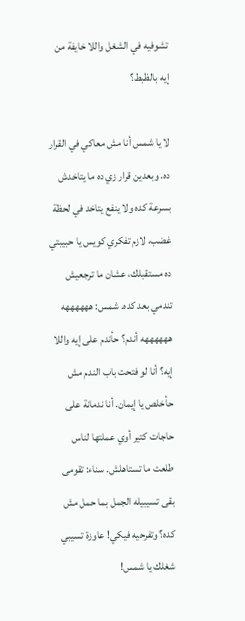تشوفيه في الشغل واللا خايفة من إيه بالظبط؟

لا يا شمس أنا مش معاكي في القرار ده. وبعدين قرار زي ده ما يتاخدش بسرعة كده ولا ينفع يتاخد في لحظة غضب، لازم تفكري كويس يا حبيبتي ده مستقبلك، عشان ما ترجعيش تندمي بعد كده. شمس: ههههههه ههههههه أندم؟ حأندم على إيه واللا إيه؟ أنا لو فتحت باب الندم مش حأخلص يا إيمان. أنا ندمانة على حاجات كتير أوي عملتها لناس طلعت ما تستاهلش. سناء: تقومى بقى تسيبيله الجمل بما حمل مش كده؟ وتفرحيه فيكي! عاوزة تسيبي شغلك يا شمس!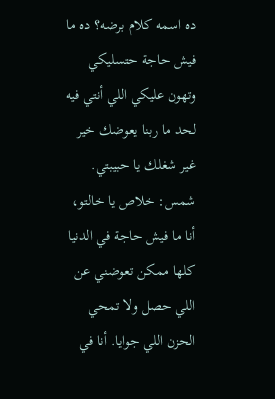ده اسمه كلام برضه؟ ده ما فيش حاجة حتسليكي وتهون عليكي اللي أنتي فيه لحد ما ربنا يعوضك خير غير شغلك يا حبيبتي. شمس: خلاص يا خالتو، أنا ما فيش حاجة في الدنيا كلها ممكن تعوضني عن اللي حصل ولا تمحي الحزن اللي جوايا. أنا في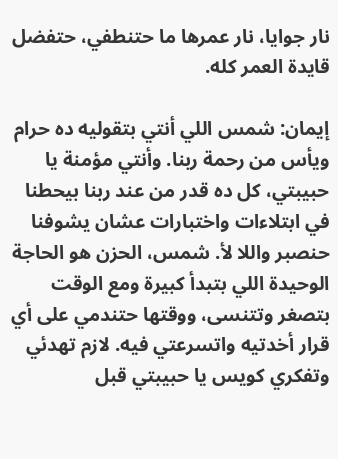نار جوايا، نار عمرها ما حتنطفي، حتفضل قايدة العمر كله.

إيمان: شمس اللي أنتي بتقوليه ده حرام ويأس من رحمة ربنا. وأنتي مؤمنة يا حبيبتي، كل ده قدر من عند ربنا بيحطنا في ابتلاءات واختبارات عشان يشوفنا حنصبر واللا لأ. شمس، الحزن هو الحاجة الوحيدة اللي بتبدأ كبيرة ومع الوقت بتصغر وتتنسى، ووقتها حتندمي على أي قرار أخدتيه واتسرعتي فيه. لازم تهدئي وتفكري كويس يا حبيبتي قبل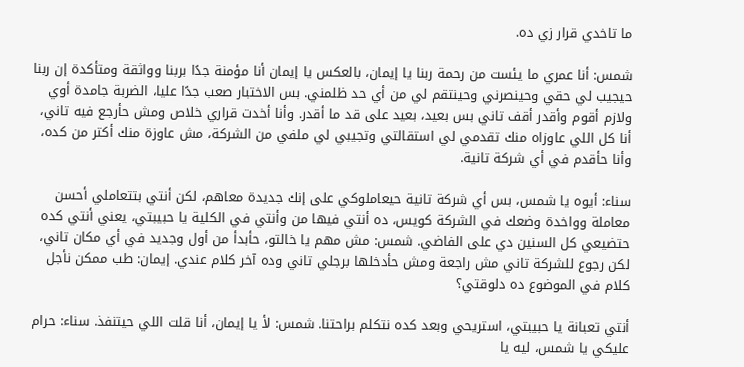ما تاخدي قرار زي ده.

شمس: أنا عمري ما يئست من رحمة ربنا يا إيمان، بالعكس يا إيمان أنا مؤمنة جدًا بربنا وواثقة ومتأكدة إن ربنا حيجيب لي حقي وحينصرني وحينتقم لي من أي حد ظلمني. بس الاختبار صعب جدًا عليا، الضربة جامدة أوي ولازم أقوم وأقدر أقف تاني بس بعيد، بعيد على قد ما أقدر. وأنا أخدت قراري خلاص ومش حأرجع فيه تاني، أنا كل اللي عاوزاه منك تقدمي لي استقالتي وتجيبي لي ملفي من الشركة، مش عاوزة منك أكتر من كده، وأنا حأقدم في أي شركة تانية.

سناء: أيوه يا شمس، بس أي شركة تانية حيعاملوكي على إنك جديدة معاهم، لكن أنتي بتتعاملي أحسن معاملة وواخدة وضعك في الشركة كويس، ده أنتي فيها من وأنتي في الكلية يا حبيبتي، يعني أنتي كده حتضيعي كل السنين دي على الفاضي. شمس: مش مهم يا خالتو، حأبدأ من أول وجديد في أي مكان تاني، لكن رجوع للشركة تاني مش راجعة ومش حأدخلها برجلي تاني وده آخر كلام عندي. إيمان: طب ممكن نأجل كلام في الموضوع ده دلوقتي؟

أنتي تعبانة يا حبيبتي، استريحي وبعد كده نتكلم براحتنا. شمس: لأ يا إيمان، أنا قلت اللي حيتنفذ. سناء: حرام عليكي يا شمس، ليه يا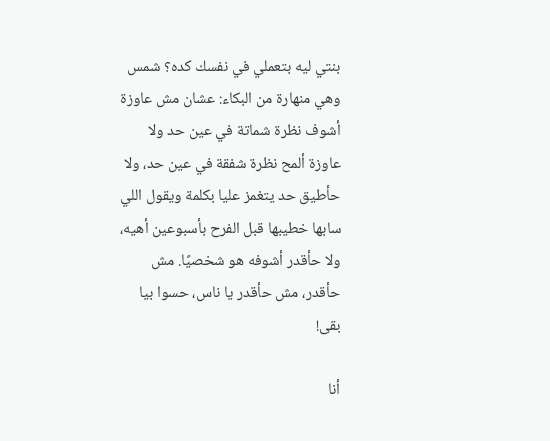بنتي ليه بتعملي في نفسك كده؟ شمس وهي منهارة من البكاء: عشان مش عاوزة أشوف نظرة شماتة في عين حد ولا عاوزة ألمح نظرة شفقة في عين حد، ولا حأطيق حد يتغمز عليا بكلمة ويقول اللي سابها خطيبها قبل الفرح بأسبوعين أهيه، ولا حأقدر أشوفه هو شخصيًا. مش حأقدر، مش حأقدر يا ناس، حسوا بيا بقى!

أنا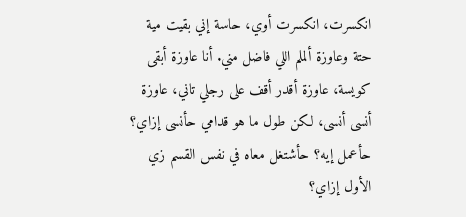انكسرت، انكسرت أوي، حاسة إني بقيت مية حتة وعاوزة ألملم اللي فاضل مني. أنا عاوزة أبقى كويسة، عاوزة أقدر أقف على رجلي تاني، عاوزة أنسى أنسى، لكن طول ما هو قدامي حأنسى إزاي؟ حأعمل إيه؟ حأشتغل معاه في نفس القسم زي الأول إزاي؟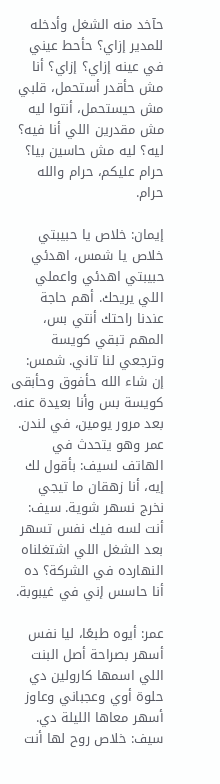حآخد منه الشغل وأدخله للمدير إزاي؟ حأحط عيني في عينه إزاي؟ إزاي؟ أنا مش حأقدر أستحمل، قلبي مش حيستحمل، أنتوا ليه مش مقدرين اللي أنا فيه؟ ليه؟ ليه مش حاسين بيا؟ حرام عليكم، حرام والله حرام.

إيمان: خلاص يا حبيبتي خلاص يا شمس، اهدئي حبيبتي اهدئي واعملي اللي يريحك. أهم حاجة عندنا راحتك أنتي بس، المهم تبقي كويسة وترجعي لنا تاني. شمس: إن شاء الله حأفوق وحأبقى كويسة بس وأنا بعيدة عنه. بعد مرور يومين، في لندن. عمر وهو يتحدث في الهاتف لسيف: بأقول لك إيه، أنا زهقان ما تيجي نخرج نسهر شوية. سيف: أنت لسه فيك نفس تسهر بعد الشغل اللي اشتغلناه النهارده في الشركة؟ ده أنا حاسس إني في غيبوبة.

عمر: أيوه طبعًا، ليا نفس أسهر بصراحة أصل البنت اللي اسمها كارولين دي حلوة أوي وعجباني وعاوز أسهر معاها الليلة دي. سيف: خلاص روح لها أنت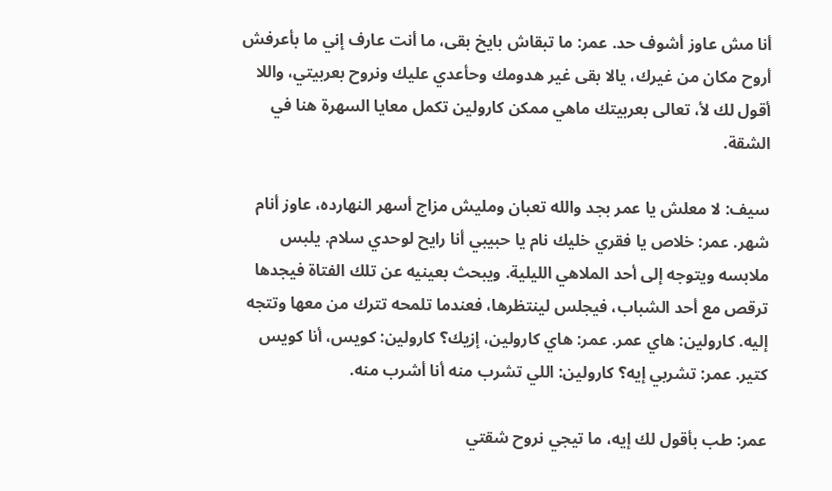أنا مش عاوز أشوف حد. عمر: ما تبقاش بايخ بقى، ما أنت عارف إني ما بأعرفش أروح مكان من غيرك، يالا بقى غير هدومك وحأعدي عليك ونروح بعربيتي، واللا أقول لك لأ، تعالى بعربيتك ماهي ممكن كارولين تكمل معايا السهرة هنا في الشقة.

سيف: لا معلش يا عمر بجد والله تعبان ومليش مزاج أسهر النهارده، عاوز أنام شهر. عمر: خلاص يا فقري خليك نام يا حبيبي أنا رايح لوحدي سلام. يلبس ملابسه ويتوجه إلى أحد الملاهي الليلية. ويبحث بعينيه عن تلك الفتاة فيجدها ترقص مع أحد الشباب، فيجلس لينتظرها، فعندما تلمحه تترك من معها وتتجه إليه. كارولين: هاي عمر. عمر: هاي كارولين، إزيك؟ كارولين: كويس، أنا كويس كتير. عمر: تشربي إيه؟ كارولين: اللي تشرب منه أنا أشرب منه.

عمر: طب بأقول لك إيه، ما تيجي نروح شقتي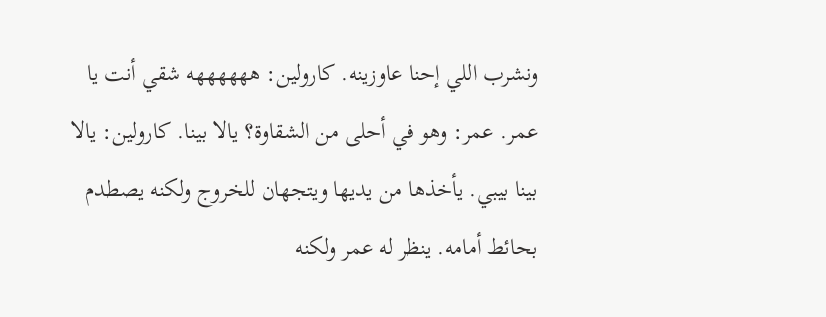ونشرب اللي إحنا عاوزينه. كارولين: ههههههه شقي أنت يا عمر. عمر: وهو في أحلى من الشقاوة؟ يالا بينا. كارولين: يالا بينا بيبي. يأخذها من يديها ويتجهان للخروج ولكنه يصطدم بحائط أمامه. ينظر له عمر ولكنه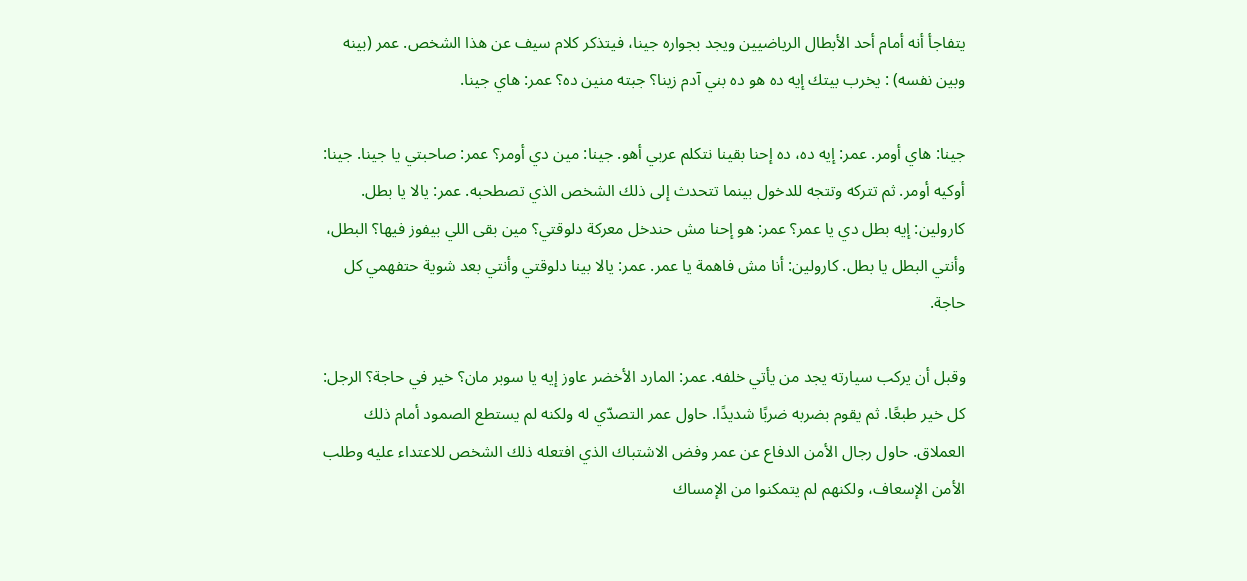يتفاجأ أنه أمام أحد الأبطال الرياضيين ويجد بجواره جينا، فيتذكر كلام سيف عن هذا الشخص. عمر (بينه وبين نفسه) : يخرب بيتك إيه ده هو ده بني آدم زينا؟ جبته منين ده؟ عمر: هاي جينا.

جينا: هاي أومر. عمر: إيه ده، ده إحنا بقينا نتكلم عربي أهو. جينا: مين دي أومر؟ عمر: صاحبتي يا جينا. جينا: أوكيه أومر. ثم تتركه وتتجه للدخول بينما تتحدث إلى ذلك الشخص الذي تصطحبه. عمر: يالا يا بطل. كارولين: إيه بطل دي يا عمر؟ عمر: هو إحنا مش حندخل معركة دلوقتي؟ مين بقى اللي بيفوز فيها؟ البطل، وأنتي البطل يا بطل. كارولين: أنا مش فاهمة يا عمر. عمر: يالا بينا دلوقتي وأنتي بعد شوية حتفهمي كل حاجة.

وقبل أن يركب سيارته يجد من يأتي خلفه. عمر: المارد الأخضر عاوز إيه يا سوبر مان؟ خير في حاجة؟ الرجل: كل خير طبعًا. ثم يقوم بضربه ضربًا شديدًا. حاول عمر التصدّي له ولكنه لم يستطع الصمود أمام ذلك العملاق. حاول رجال الأمن الدفاع عن عمر وفض الاشتباك الذي افتعله ذلك الشخص للاعتداء عليه وطلب الأمن الإسعاف، ولكنهم لم يتمكنوا من الإمساك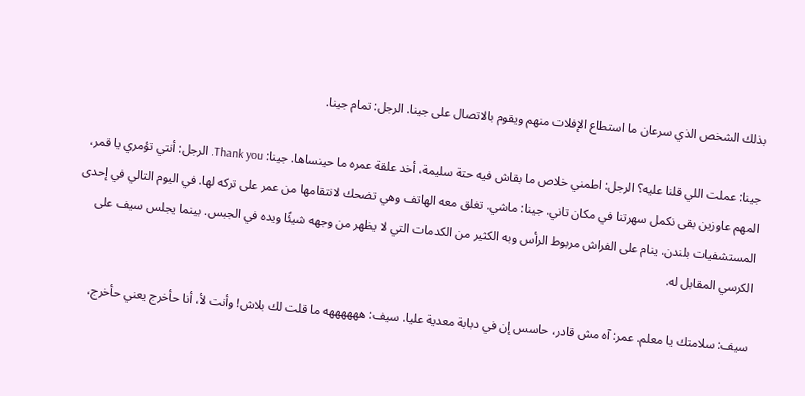بذلك الشخص الذي سرعان ما استطاع الإفلات منهم ويقوم بالاتصال على جينا. الرجل: تمام جينا.

جينا: عملت اللي قلنا عليه؟ الرجل: اطمني خلاص ما بقاش فيه حتة سليمة، أخد علقة عمره ما حينساها. جينا: Thank you. الرجل: أنتي تؤمري يا قمر، المهم عاوزين بقى نكمل سهرتنا في مكان تاني. جينا: ماشي. تغلق معه الهاتف وهي تضحك لانتقامها من عمر على تركه لها. في اليوم التالي في إحدى المستشفيات بلندن. ينام على الفراش مربوط الرأس وبه الكثير من الكدمات التي لا يظهر من وجهه شيئًا ويده في الجبس. بينما يجلس سيف على الكرسي المقابل له.

سيف: سلامتك يا معلم. عمر: آه مش قادر، حاسس إن في دبابة معدية عليا. سيف: ههههههه ما قلت لك بلاش! وأنت لأ، أنا حأخرج يعني حأخرج،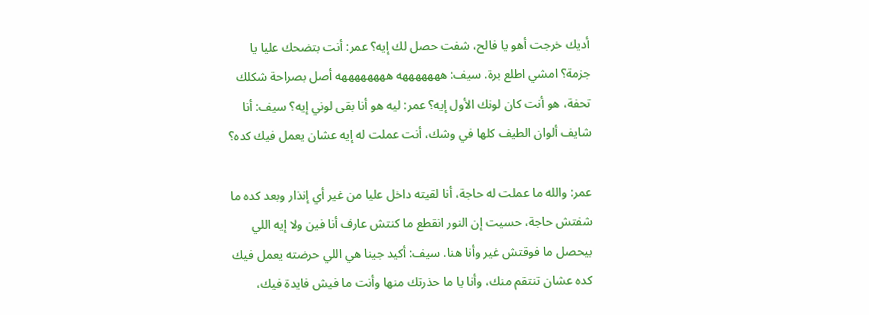أديك خرجت أهو يا فالح، شفت حصل لك إيه؟ عمر: أنت بتضحك عليا يا جزمة؟ امشي اطلع برة. سيف: هههههههه ههههههههه أصل بصراحة شكلك تحفة، هو أنت كان لونك الأول إيه؟ عمر: ليه هو أنا بقى لوني إيه؟ سيف: أنا شايف ألوان الطيف كلها في وشك، أنت عملت له إيه عشان يعمل فيك كده؟

عمر: والله ما عملت له حاجة، أنا لقيته داخل عليا من غير أي إنذار وبعد كده ما شفتش حاجة، حسيت إن النور انقطع ما كنتش عارف أنا فين ولا إيه اللي بيحصل ما فوقتش غير وأنا هنا. سيف: أكيد جينا هي اللي حرضته يعمل فيك كده عشان تنتقم منك، وأنا يا ما حذرتك منها وأنت ما فيش فايدة فيك،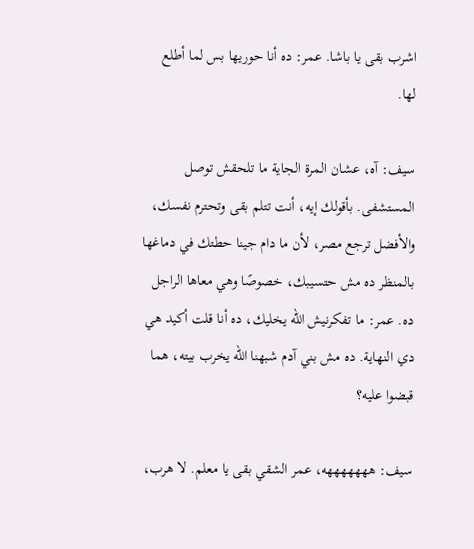اشرب بقى يا باشا. عمر: ده أنا حوريها بس لما أطلع لها.

سيف: آه، عشان المرة الجاية ما تلحقش توصل المستشفى. بأقولك إيه، أنت تتلم بقى وتحترم نفسك، والأفضل ترجع مصر، لأن ما دام جينا حطتك في دماغها بالمنظر ده مش حتسيبك، خصوصًا وهي معاها الراجل ده. عمر: ما تفكرنيش الله يخليك، ده أنا قلت أكيد هي دي النهاية. ده مش بني آدم شبهنا الله يخرب بيته، هما قبضوا عليه؟

سيف: هههههههه، عمر الشقي بقى يا معلم. لا هرب،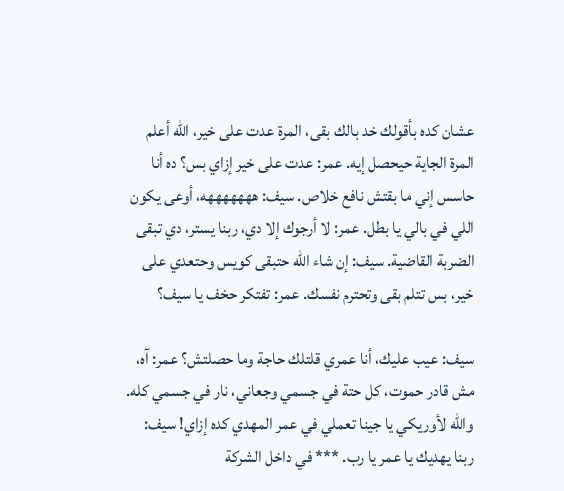عشان كده بأقولك خد بالك بقى، المرة عدت على خير، الله أعلم المرة الجاية حيحصل إيه. عمر: عدت على خير إزاي بس؟ ده أنا حاسس إني ما بقتش نافع خلاص. سيف: هههههههه، أوعى يكون اللي في بالي يا بطل. عمر: لا أرجوك إلا دي، ربنا يستر، دي تبقى الضربة القاضية. سيف: إن شاء الله حتبقى كويس وحتعدي على خير، بس تتلم بقى وتحترم نفسك. عمر: تفتكر حخف يا سيف؟

سيف: عيب عليك، أنا عمري قلتلك حاجة وما حصلتش؟ عمر: آه، مش قادر حموت، كل حتة في جسمي وجعاني، نار في جسمي كله. والله لأوريكي يا جينا تعملي في عمر المهدي كده إزاي! سيف: ربنا يهديك يا عمر يا رب. *** في داخل الشركة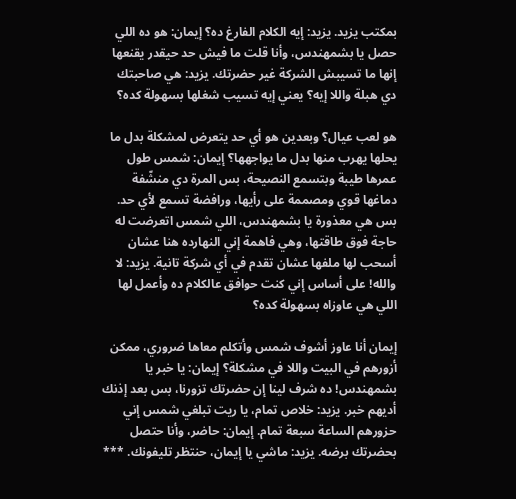بمكتب يزيد. يزيد: إيه الكلام الفارغ ده؟ إيمان: هو ده اللي حصل يا بشمهندس، وأنا قلت ما فيش حد حيقدر يقنعها إنها ما تسيبش الشركة غير حضرتك. يزيد: هي صاحبتك دي هبلة واللا إيه؟ يعني إيه تسيب شغلها بسهولة كده؟

هو لعب عيال؟ وبعدين هو أي حد يتعرض لمشكلة بدل ما يحلها يهرب منها بدل ما يواجهها؟ إيمان: شمس طول عمرها طيبة وبتسمع النصيحة، بس المرة دي منشّفة دماغها قوي ومصممة على رأيها، ورافضة تسمع لأي حد. بس هي معذورة يا بشمهندس، اللي شمس اتعرضت له حاجة فوق طاقتها، وهي فاهمة إني النهارده هنا عشان أسحب لها ملفها عشان تقدم في أي شركة تانية. يزيد: لا والله! على أساس إني كنت حوافق عالكلام ده وأعمل لها اللي هي عاوزاه بسهولة كده؟

إيمان أنا عاوز أشوف شمس وأتكلم معاها ضروري، ممكن أزورهم في البيت واللا في مشكلة؟ إيمان: يا خبر يا بشمهندس! ده شرف لينا إن حضرتك تزورنا، بس بعد إذنك أديهم خبر. يزيد: خلاص تمام، يا ريت تبلغي شمس إني حزورهم الساعة سبعة تمام. إيمان: حاضر، وأنا حتصل بحضرتك برضه. يزيد: ماشي يا إيمان، حنتظر تليفونك. ***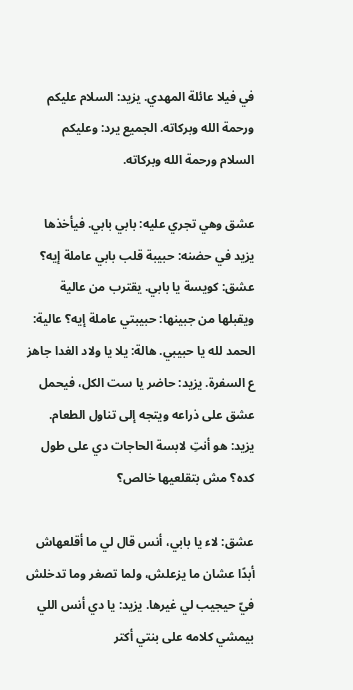في فيلا عائلة المهدي. يزيد: السلام عليكم ورحمة الله وبركاته. الجميع يرد: وعليكم السلام ورحمة الله وبركاته.

عشق وهي تجري عليه: بابي بابي. فيأخذها يزيد في حضنه: حبيبة قلب بابي عاملة إيه؟ عشق: كويسة يا بابي. يقترب من عالية ويقبلها من جبينها: حبيبتي عاملة إيه؟ عالية: الحمد لله يا حبيبي. هالة: يلا يا ولاد الغدا جاهز ع السفرة. يزيد: حاضر يا ست الكل، فيحمل عشق على ذراعه ويتجه إلى تناول الطعام. يزيد: هو أنتِ لابسة الحاجات دي على طول كده؟ مش بتقلعيها خالص؟

عشق: لاء يا بابي، أنس قال لي ما أقلعهاش أبدًا عشان ما يزعلش، ولما تصغر وما تدخلش فيّ حيجيب لي غيرها. يزيد: يا دي أنس اللي بيمشي كلامه على بنتي أكتر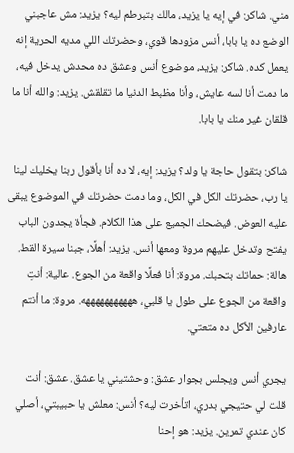مني. شاكر: في إيه يا يزيد، مالك بتبرطم ليه؟ يزيد: مش عاجبني الوضع ده يا بابا، أنس مزودها قوي، وحضرتك اللي مديه الحرية إنه يعمل كده. شاكر: يزيد، موضوع أنس وعشق ده محدش يدخل فيه، ما دمت أنا لسه عايش، وأنا مظبط الدنيا ما تقلقش. يزيد: والله أنا ما قلقان غير منك يا بابا.

شاكر: بتقول حاجة يا ولد؟ يزيد: إيه، لا ده أنا بأقول ربنا يخليك لينا يا رب، حضرتك الكل في الكل، وما دمت حضرتك في الموضوع يبقى عليه العوض. فيضحك الجميع على هذا الكلام. فجأة يجدون الباب يفتح وتدخل عليهم مروة ومعها أنس. يزيد: أهلًا، جبنا سيرة القط. هالة: حماتك بتحبك. مروة: أنا فعلًا واقعة من الجوع. عالية: أنتِ واقعة من الجوع على طول يا قلبي، هههههههههههه. مروة: ما أنتم عارفين الأكل ده متعتي.

يجري أنس ويجلس بجوار عشق: وحشتيني يا عشق. عشق: أنت قلت لي حتيجي بدري، اتأخرت ليه؟ أنس: معلش يا حبيبتي، أصلي كان عندي تمرين. يزيد: هو إحنا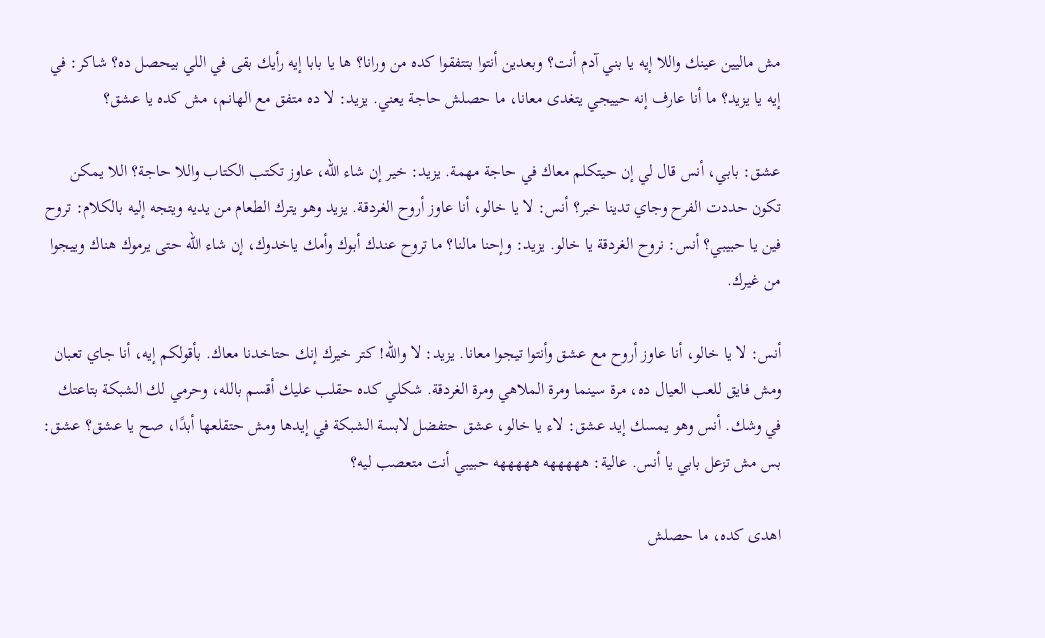مش ماليين عينك واللا إيه يا بني آدم أنت؟ وبعدين أنتوا بتتفقوا كده من ورانا؟ ها يا بابا إيه رأيك بقى في اللي بيحصل ده؟ شاكر: في إيه يا يزيد؟ ما أنا عارف إنه حييجي يتغدى معانا، ما حصلش حاجة يعني. يزيد: لا ده متفق مع الهانم، مش كده يا عشق؟

عشق: بابي، أنس قال لي إن حيتكلم معاك في حاجة مهمة. يزيد: خير إن شاء الله، عاوز تكتب الكتاب واللا حاجة؟ اللا يمكن تكون حددت الفرح وجاي تدينا خبر؟ أنس: لا يا خالو، أنا عاوز أروح الغردقة. يزيد وهو يترك الطعام من يديه ويتجه إليه بالكلام: تروح فين يا حبيبي؟ أنس: نروح الغردقة يا خالو. يزيد: وإحنا مالنا؟ ما تروح عندك أبوك وأمك ياخدوك، إن شاء الله حتى يرموك هناك وييجوا من غيرك.

أنس: لا يا خالو، أنا عاوز أروح مع عشق وأنتوا تيجوا معانا. يزيد: لا والله! كتر خيرك إنك حتاخدنا معاك. بأقولكم إيه، أنا جاي تعبان ومش فايق للعب العيال ده، مرة سينما ومرة الملاهي ومرة الغردقة. شكلي كده حقلب عليك أقسم بالله، وحرمي لك الشبكة بتاعتك في وشك. أنس وهو يمسك إيد عشق: لاء يا خالو، عشق حتفضل لابسة الشبكة في إيدها ومش حتقلعها أبدًا، صح يا عشق؟ عشق: بس مش تزعل بابي يا أنس. عالية: هههههه هههههه حبيبي أنت متعصب ليه؟

اهدى كده، ما حصلش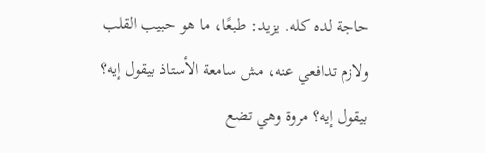حاجة لده كله. يزيد: طبعًا، ما هو حبيب القلب ولازم تدافعي عنه، مش سامعة الأستاذ بيقول إيه؟ بيقول إيه؟ مروة وهي تضع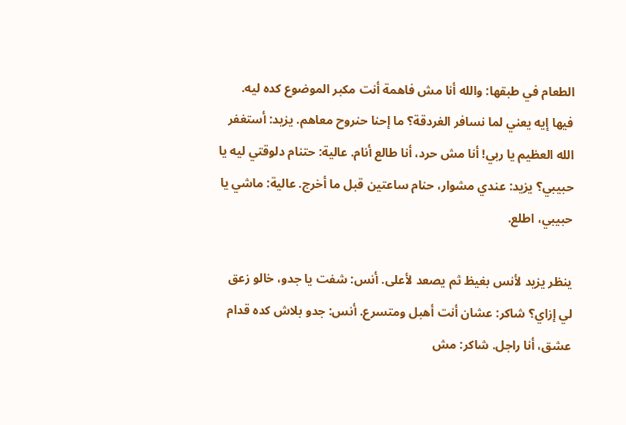الطعام في طبقها: والله أنا مش فاهمة أنت مكبر الموضوع كده ليه. فيها إيه يعني لما نسافر الغردقة؟ ما إحنا حنروح معاهم. يزيد: أستغفر الله العظيم يا ربي! أنا مش حرد، أنا طالع أنام. عالية: حتنام دلوقتي ليه يا حبيبي؟ يزيد: عندي مشوار، حنام ساعتين قبل ما أخرج. عالية: ماشي يا حبيبي، اطلع.

ينظر يزيد لأنس بغيظ ثم يصعد لأعلى. أنس: شفت يا جدو، خالو زعق لي إزاي؟ شاكر: عشان أنت أهبل ومتسرع. أنس: جدو بلاش كده قدام عشق، أنا راجل. شاكر: مش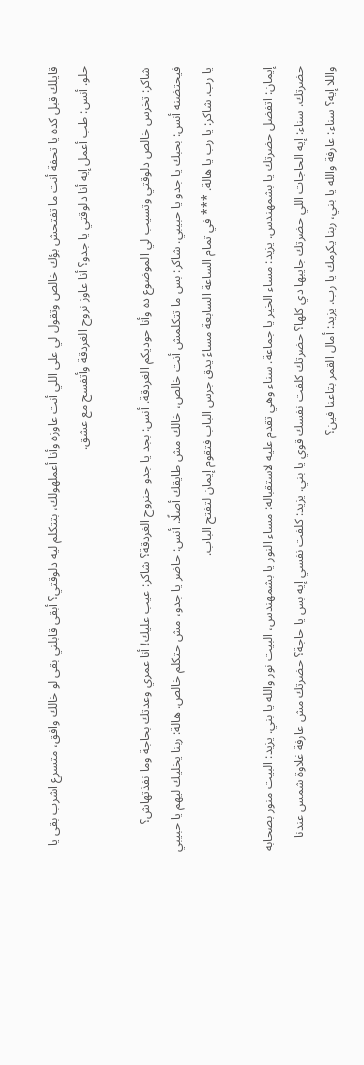قايلك قبل كده يا تحفة أنت ما تفتحش بؤك خالص وتقول لي على اللي أنت عاوزه وأنا أعملهولك، بتتكلم ليه دلوقتي؟ أبقى قابلني بقى لو خالك وافق، متسرع اشرب بقى يا حلو. أنس: طب أعمل إيه أنا دلوقتي يا جدو؟ أنا عاوز نروح الغردقة وأتفسح مع عشق.

شاكر: تخرس خالص دلوقتي وتسيب لي الموضوع ده وأنا حوديكم الغردقة. أنس: بجد يا جدو حنروح الغردقة؟ شاكر: عيب عليك! أنا عمري وعدتك بحاجة وما نفذتهاش؟ فيحتضنه أنس: بحبك يا جدو يا حبيبي. شاكر: بس ما تتكلمش أنت خالص، خالك مش طايقك أصلًا. أنس: حاضر يا جدو، مش حتكلم خالص. هالة: ربنا يخليك ليهم يا حبيبي يا رب. شاكر: يا رب يا هالة. *** في تمام الساعة السابعة مساءً يدق جرس الباب فتقوم إيمان لتفتح الباب.

إيمان: اتفضل حضرتك يا بشمهندس. يزيد: مساء الخير يا جماعة. سناء وهي تقدم عليه لاستقباله: مساء النور يا بشمهندس، البيت نور والله يا بني. يزيد: البيت منور بصحابه حضرتك. سناء: إيه الحاجات اللي حضرتك جايبها دي كلها؟ حضرتك كلفت نفسك قوي يا بني. يزيد: كلفت نفسي إيه بس يا حاجة؟ حضرتك مش عارفة غلاوة شمس عندنا واللا إيه؟ سناء: عارفة والله يا بني، ربنا يكرمك يا رب. يزيد: أمال القمر بتاعنا فين؟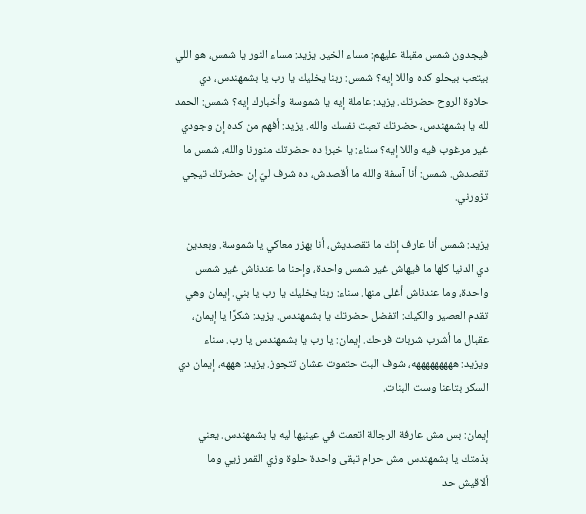فيجدون شمس مقبلة عليهم: مساء الخير. يزيد: مساء النور يا شمس، هو اللي بيتعب بيحلو كده واللا إيه؟ شمس: ربنا يخليك يا رب يا بشمهندس، دي حلاوة الروح حضرتك. يزيد: عاملة إيه يا شموسة وأخبارك إيه؟ شمس: الحمد لله يا بشمهندس، حضرتك تعبت نفسك والله. يزيد: أفهم من كده إن وجودي غير مرغوب فيه واللا إيه؟ سناء: يا خبر! ده حضرتك منورنا والله، شمس ما تقصدش. شمس: أنا آسفة والله ما أقصدش، ده شرف ليّ إن حضرتك تيجي تزورني.

يزيد: شمس أنا عارف إنك ما تقصديش، أنا بهزر معاكي يا شموسة. وبعدين دي الدنيا كلها ما فيهاش غير شمس واحدة، وإحنا ما عندناش غير شمس واحدة، وما عندناش أغلى منها. سناء: ربنا يخليك يا رب يا بني. إيمان وهي تقدم العصير والكيك: اتفضل حضرتك يا بشمهندس. يزيد: شكرًا يا إيمان، عقبال ما أشرب شربات فرحك. إيمان: يا رب يا بشمهندس يا رب. سناء ويزيد: هههههههههه، شوف البت حتموت عشان تتجوز. يزيد: هههه، إيمان دي السكر بتاعنا وست البنات.

إيمان: بس مش عارفة الرجالة اتعمت في عينيها ليه يا بشمهندس. يعني بذمتك يا بشمهندس مش حرام تبقى واحدة حلوة وزي القمر زيي وما ألاقيش حد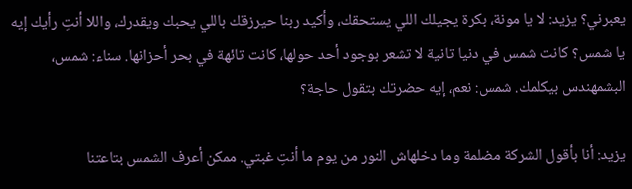يعبرني؟ يزيد: لا يا مونة، بكرة يجيلك اللي يستحقك، وأكيد ربنا حيرزقك باللي يحبك ويقدرك، واللا أنتِ رأيك إيه يا شمس؟ كانت شمس في دنيا تانية لا تشعر بوجود أحد حولها، كانت تائهة في بحر أحزانها. سناء: شمس، البشمهندس بيكلمك. شمس: نعم، إيه حضرتك بتقول حاجة؟

يزيد: أنا بأقول الشركة مضلمة وما دخلهاش النور من يوم ما أنتِ غبتي. ممكن أعرف الشمس بتاعتنا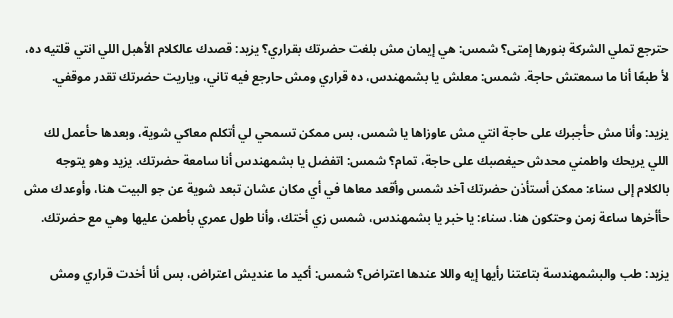حترجع تملي الشركة بنورها إمتى؟ شمس: هي إيمان مش بلغت حضرتك بقراري؟ يزيد: قصدك عالكلام الأهبل اللي انتي قلتيه ده، لأ طبعًا أنا ما سمعتش حاجة. شمس: معلش يا بشمهندس، ده قراري ومش حارجع فيه تاني، وياريت حضرتك تقدر موقفي.

يزيد: وأنا مش حأجبرك على حاجة انتي مش عاوزاها يا شمس، بس ممكن تسمحي لي أتكلم معاكي شوية، وبعدها حأعمل لك اللي يريحك واطمني محدش حيغصبك على حاجة، تمام؟ شمس: اتفضل يا بشمهندس أنا سامعة حضرتك. يزيد وهو يتوجه بالكلام إلى سناء: ممكن أستأذن حضرتك آخد شمس وأقعد معاها في أي مكان عشان تبعد شوية عن جو البيت هنا، وأوعدك مش حأأخرها ساعة زمن وحتكون هنا. سناء: يا خبر يا بشمهندس، شمس زي أختك، وأنا طول عمري بأطمن عليها وهي مع حضرتك.

يزيد: طب والبشمهندسة بتاعتنا رأيها إيه واللا عندها اعتراض؟ شمس: أكيد ما عنديش اعتراض، بس أنا أخدت قراري ومش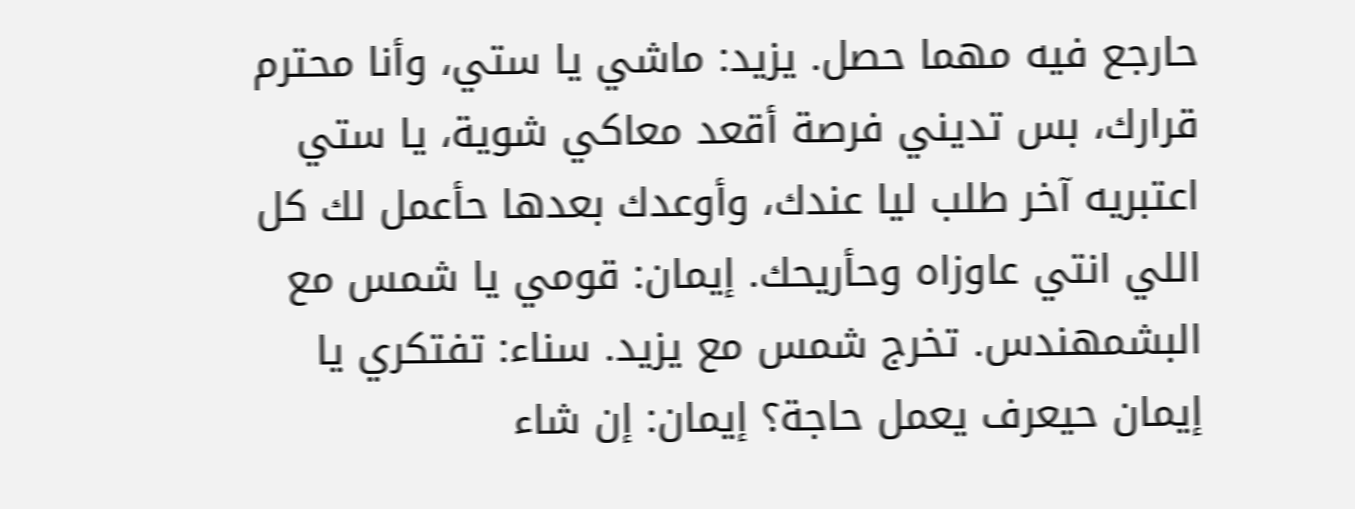حارجع فيه مهما حصل. يزيد: ماشي يا ستي، وأنا محترم قرارك، بس تديني فرصة أقعد معاكي شوية، يا ستي اعتبريه آخر طلب ليا عندك، وأوعدك بعدها حأعمل لك كل اللي انتي عاوزاه وحأريحك. إيمان: قومي يا شمس مع البشمهندس. تخرج شمس مع يزيد. سناء: تفتكري يا إيمان حيعرف يعمل حاجة؟ إيمان: إن شاء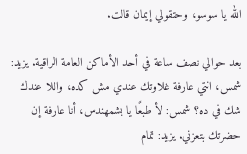الله يا سوسو، وحتقولي إيمان قالت.

بعد حوالي نصف ساعة في أحد الأماكن العامة الراقية. يزيد: شمس، انتي عارفة غلاوتك عندي مش كده، واللا عندك شك في ده؟ شمس: لأ طبعًا يا بشمهندس، أنا عارفة إن حضرتك بتعزني. يزيد: تمام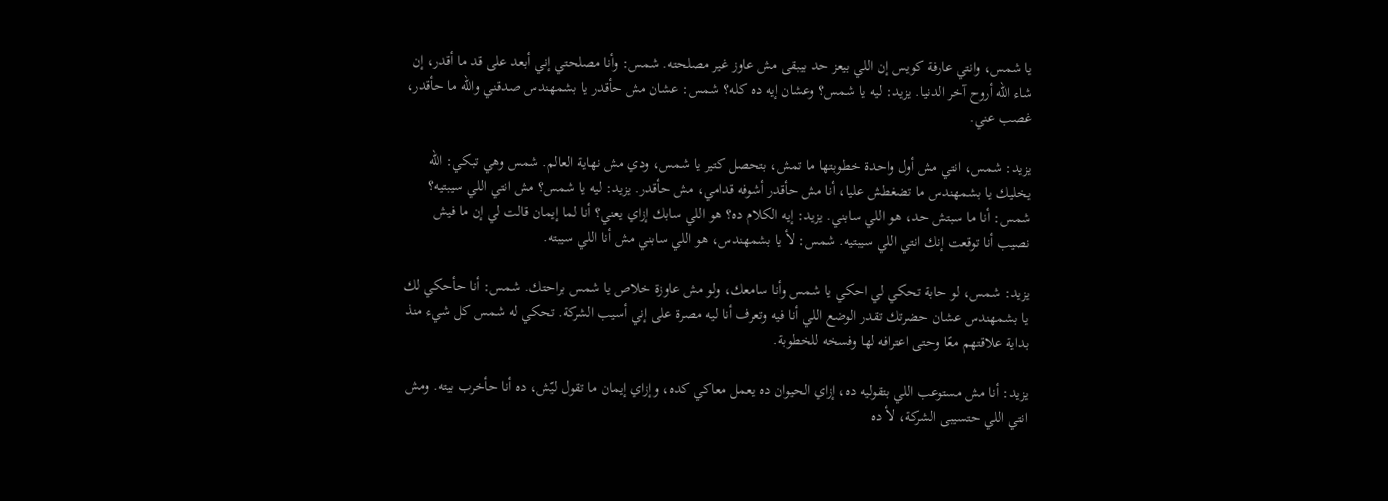يا شمس، وانتي عارفة كويس إن اللي بيعز حد بيبقى مش عاوز غير مصلحته. شمس: وأنا مصلحتي إني أبعد على قد ما أقدر، إن شاء الله أروح آخر الدنيا. يزيد: ليه يا شمس؟ وعشان إيه ده كله؟ شمس: عشان مش حأقدر يا بشمهندس صدقني والله ما حأقدر، غصب عني.

يزيد: شمس، انتي مش أول واحدة خطوبتها ما تمش، بتحصل كتير يا شمس، ودي مش نهاية العالم. شمس وهي تبكي: الله يخليك يا بشمهندس ما تضغطش عليا، أنا مش حأقدر أشوفه قدامي، مش حأقدر. يزيد: ليه يا شمس؟ مش انتي اللي سيبتيه؟ شمس: أنا ما سبتش حد، هو اللي سابني. يزيد: إيه الكلام ده؟ هو اللي سابك إزاي يعني؟ أنا لما إيمان قالت لي إن ما فيش نصيب أنا توقعت إنك انتي اللي سيبتيه. شمس: لأ يا بشمهندس، هو اللي سابني مش أنا اللي سيبته.

يزيد: شمس، لو حابة تحكي لي احكي يا شمس وأنا سامعك، ولو مش عاوزة خلاص يا شمس براحتك. شمس: أنا حأحكي لك يا بشمهندس عشان حضرتك تقدر الوضع اللي أنا فيه وتعرف أنا ليه مصرة على إني أسيب الشركة. تحكي له شمس كل شيء منذ بداية علاقتهم معًا وحتى اعترافه لها وفسخه للخطوبة.

يزيد: أنا مش مستوعب اللي بتقوليه ده، إزاي الحيوان ده يعمل معاكي كده، وإزاي إيمان ما تقول ليّش، ده أنا حأخرب بيته. ومش انتي اللي حتسيبى الشركة، لأ ده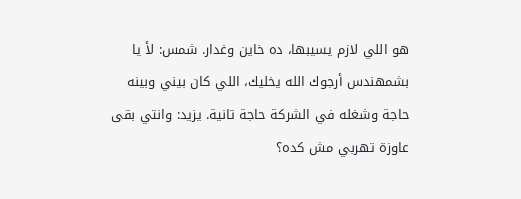هو اللي لازم يسيبها، ده خاين وغدار. شمس: لأ يا بشمهندس أرجوك الله يخليك، اللي كان بيني وبينه حاجة وشغله في الشركة حاجة تانية. يزيد: وانتي بقى عاوزة تهربي مش كده؟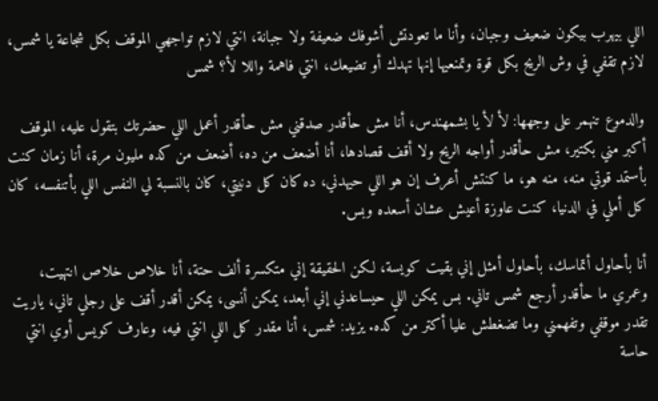اللي بيهرب بيكون ضعيف وجبان، وأنا ما تعودتش أشوفك ضعيفة ولا جبانة، انتي لازم تواجهي الموقف بكل شجاعة يا شمس، لازم تقفي في وش الريح بكل قوة وتمنعيها إنها تهدك أو تضيعك، انتي فاهمة واللا لأ؟ شمس

والدموع تنهمر على وجهها: لأ لأ يا بشمهندس، أنا مش حأقدر صدقني مش حأقدر أعمل اللي حضرتك بتقول عليه، الموقف أكبر مني بكتير، مش حأقدر أواجه الريح ولا أقف قصادها، أنا أضعف من ده، أضعف من كده مليون مرة، أنا زمان كنت بأستمد قوتي منه، منه هو، ما كنتش أعرف إن هو اللي حيهدني، ده كان كل دنيتي، كان بالنسبة لي النفس اللي بأتنفسه، كان كل أملي في الدنيا، كنت عاوزة أعيش عشان أسعده وبس.

أنا بأحاول أتماسك، بأحاول أمثل إني بقيت كويسة، لكن الحقيقة إني متكسرة ألف حتة، أنا خلاص خلاص انتهيت، وعمري ما حأقدر أرجع شمس تاني. بس يمكن اللي حيساعدني إني أبعد، يمكن أنسى، يمكن أقدر أقف على رجلي تاني، ياريت تقدر موقفي وتفهمني وما تضغطش عليا أكتر من كده. يزيد: شمس، أنا مقدر كل اللي انتي فيه، وعارف كويس أوي انتي حاسة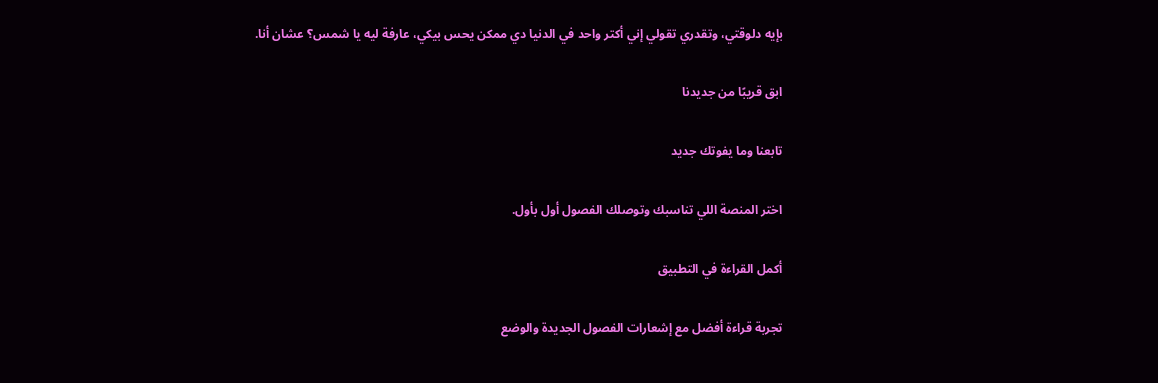بإيه دلوقتي، وتقدري تقولي إني أكتر واحد في الدنيا دي ممكن يحس بيكي، عارفة ليه يا شمس؟ عشان أنا.

ابق قريبًا من جديدنا

تابعنا وما يفوتك جديد

اختر المنصة اللي تناسبك وتوصلك الفصول أول بأول.

أكمل القراءة في التطبيق

تجربة قراءة أفضل مع إشعارات الفصول الجديدة والوضع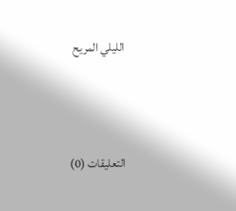الليلي المريح



التعليقات (0)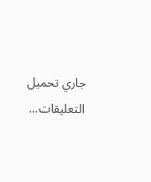جاري تحميل التعليقات...